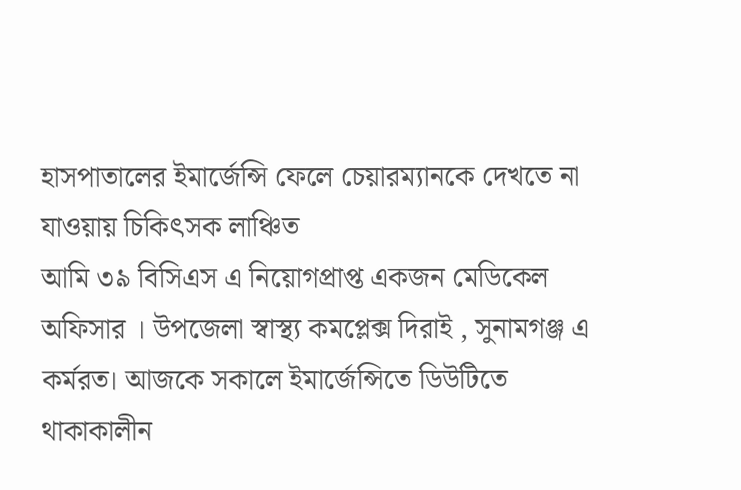হাসপাতালের ইমার্জেন্সি ফেলে চেয়ারম্যানকে দেখতে না যাওয়ায় চিকিৎসক লাঞ্চিত
আমি ৩৯ বিসিএস এ নিয়োগপ্রাপ্ত একজন মেডিকেল অফিসার । উপজেলা স্বাস্থ্য কমপ্লেক্স দিরাই , সুনামগঞ্জ এ কর্মরত। আজকে সকালে ইমার্জেন্সিতে ডিউটিতে থাকাকালীন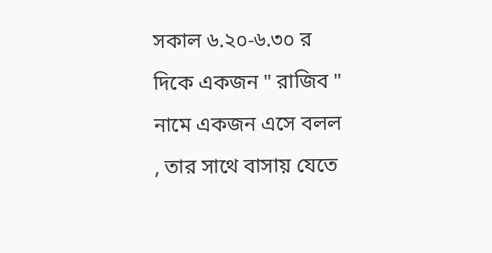সকাল ৬.২০-৬.৩০ র দিকে একজন " রাজিব " নামে একজন এসে বলল , তার সাথে বাসায় যেতে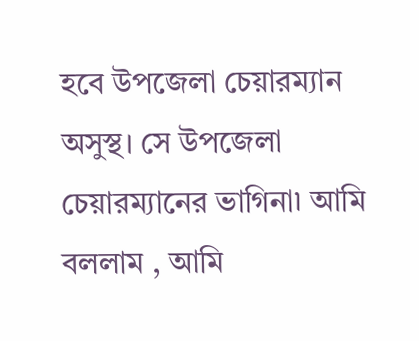হবে উপজেলা চেয়ারম্যান অসুস্থ। সে উপজেলা চেয়ারম্যানের ভাগিনা৷ আমি বললাম , আমি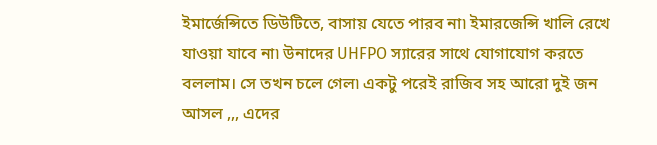ইমার্জেন্সিতে ডিউটিতে, বাসায় যেতে পারব না৷ ইমারজেন্সি খালি রেখে যাওয়া যাবে না৷ উনাদের UHFPO স্যারের সাথে যোগাযোগ করতে বললাম। সে তখন চলে গেল৷ একটু পরেই রাজিব সহ আরো দুই জন আসল ,,, এদের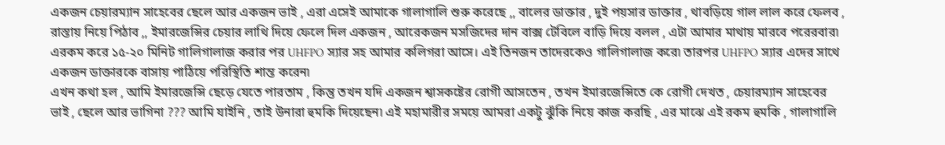একজন চেয়ারম্যান সাহেবের ছেলে আর একজন ভাই , এরা এসেই আমাকে গালাগালি শুরু করেছে ,, বালের ডাক্তার , দুই পয়সার ডাক্তার , থাবড়িয়ে গাল লাল করে ফেলব , রাস্তায় নিয়ে পিঠাব ,, ইমারজেন্সির চেয়ার লাথি দিয়ে ফেলে দিল একজন , আরেকজন মসজিদের দান বাক্স টেবিলে বাড়ি দিয়ে বলল , এটা আমার মাথায় মারবে পরেরবার৷
এরকম করে ১৫-২০ মিনিট গালিগালাজ করার পর UHFPO স্যার সহ আমার কলিগরা আসে। এই তিনজন তাদেরকেও গালিগালাজ করে৷ তারপর UHFPO স্যার এদের সাথে একজন ডাক্তারকে বাসায় পাঠিয়ে পরিস্থিতি শান্ত করেন৷
এখন কথা হল , আমি ইমারজেন্সি ছেড়ে যেতে পারতাম , কিন্তু তখন যদি একজন শ্বাসকষ্টের রোগী আসতেন , তখন ইমারজেন্সিতে কে রোগী দেখত , চেয়ারম্যান সাহেবের ভাই , ছেলে আর ভাগিনা ??? আমি যাইনি , তাই উনারা হুমকি দিয়েছেন৷ এই মহামারীর সময়ে আমরা একটু ঝুঁকি নিয়ে কাজ করছি , এর মাঝে এই রকম হুমকি , গালাগালি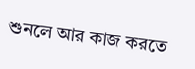শুনলে আর কাজ করতে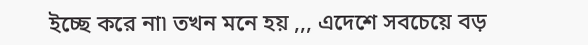ইচ্ছে করে না৷ তখন মনে হয় ,,, এদেশে সবচেয়ে বড়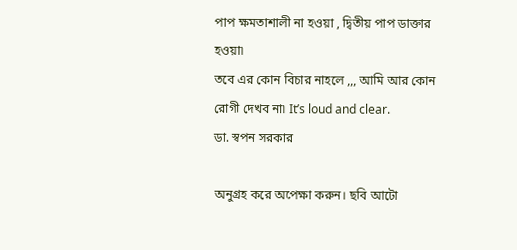পাপ ক্ষমতাশালী না হওয়া , দ্বিতীয় পাপ ডাক্তার হওয়া৷
তবে এর কোন বিচার নাহলে ,,, আমি আর কোন রোগী দেখব না৷ It’s loud and clear.
ডা. স্বপন সরকার

অনুগ্রহ করে অপেক্ষা করুন। ছবি আটো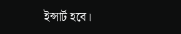ইন্সার্ট হবে।